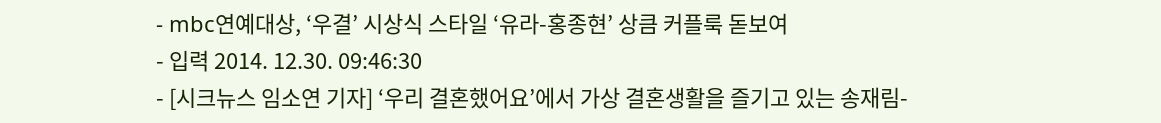- mbc연예대상, ‘우결’ 시상식 스타일 ‘유라-홍종현’ 상큼 커플룩 돋보여
- 입력 2014. 12.30. 09:46:30
- [시크뉴스 임소연 기자] ‘우리 결혼했어요’에서 가상 결혼생활을 즐기고 있는 송재림-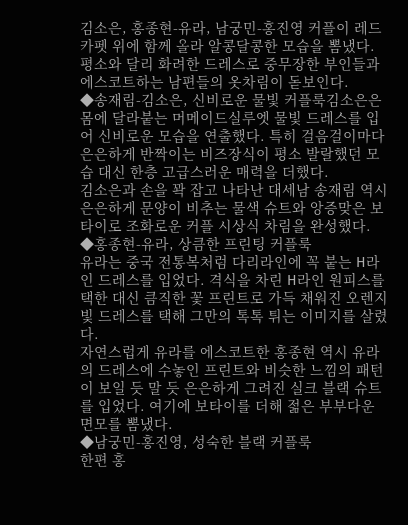김소은, 홍종현-유라, 남궁민-홍진영 커플이 레드카펫 위에 함께 올라 알콩달콩한 모습을 뽐냈다. 평소와 달리 화려한 드레스로 중무장한 부인들과 에스코트하는 남편들의 옷차림이 돋보인다.
◆송재림-김소은, 신비로운 물빛 커플룩김소은은 몸에 달라붙는 머메이드실루엣 물빛 드레스를 입어 신비로운 모습을 연출했다. 특히 걸음걸이마다 은은하게 반짝이는 비즈장식이 평소 발랄했던 모습 대신 한층 고급스러운 매력을 더했다.
김소은과 손을 꽉 잡고 나타난 대세남 송재림 역시 은은하게 문양이 비추는 물색 슈트와 앙증맞은 보타이로 조화로운 커플 시상식 차림을 완성했다.
◆홍종현-유라, 상큼한 프린팅 커플룩
유라는 중국 전통복처럼 다리라인에 꼭 붙는 H라인 드레스를 입었다. 격식을 차린 H라인 원피스를 택한 대신 큼직한 꽃 프린트로 가득 채워진 오렌지빛 드레스를 택해 그만의 톡톡 튀는 이미지를 살렸다.
자연스럽게 유라를 에스코트한 홍종현 역시 유라의 드레스에 수놓인 프린트와 비슷한 느낌의 패턴이 보일 듯 말 듯 은은하게 그려진 실크 블랙 슈트를 입었다. 여기에 보타이를 더해 젊은 부부다운 면모를 뽐냈다.
◆남궁민-홍진영, 성숙한 블랙 커플룩
한편 홍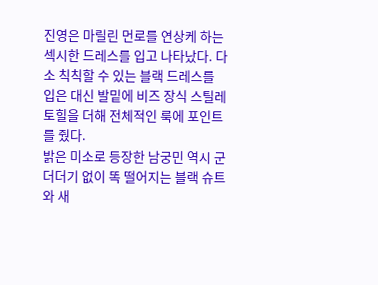진영은 마릴린 먼로를 연상케 하는 섹시한 드레스를 입고 나타났다. 다소 칙칙할 수 있는 블랙 드레스를 입은 대신 발밑에 비즈 장식 스틸레토힐을 더해 전체적인 룩에 포인트를 줬다.
밝은 미소로 등장한 남궁민 역시 군더더기 없이 똑 떨어지는 블랙 슈트와 새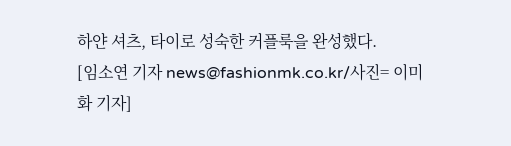하얀 셔츠, 타이로 성숙한 커플룩을 완성했다.
[임소연 기자 news@fashionmk.co.kr/사진= 이미화 기자]